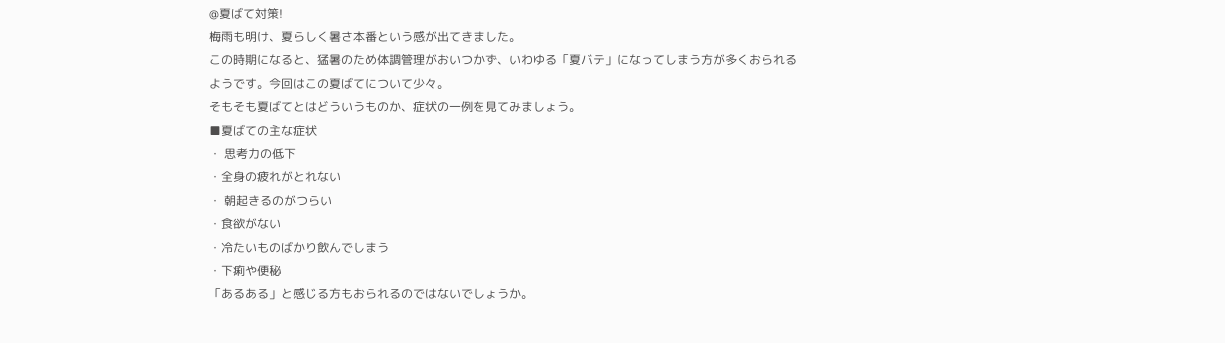@夏ばて対策!
梅雨も明け、夏らしく暑さ本番という感が出てきました。
この時期になると、猛暑のため体調管理がおいつかず、いわゆる「夏バテ」になってしまう方が多くおられるようです。今回はこの夏ばてについて少々。
そもそも夏ばてとはどういうものか、症状の一例を見てみましょう。
■夏ばての主な症状
・ 思考力の低下
・全身の疲れがとれない
・ 朝起きるのがつらい
・食欲がない
・冷たいものばかり飲んでしまう
・下痢や便秘
「あるある」と感じる方もおられるのではないでしょうか。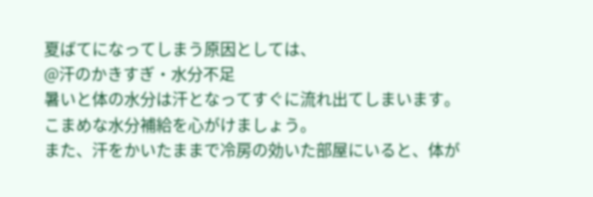夏ばてになってしまう原因としては、
@汗のかきすぎ・水分不足
暑いと体の水分は汗となってすぐに流れ出てしまいます。
こまめな水分補給を心がけましょう。
また、汗をかいたままで冷房の効いた部屋にいると、体が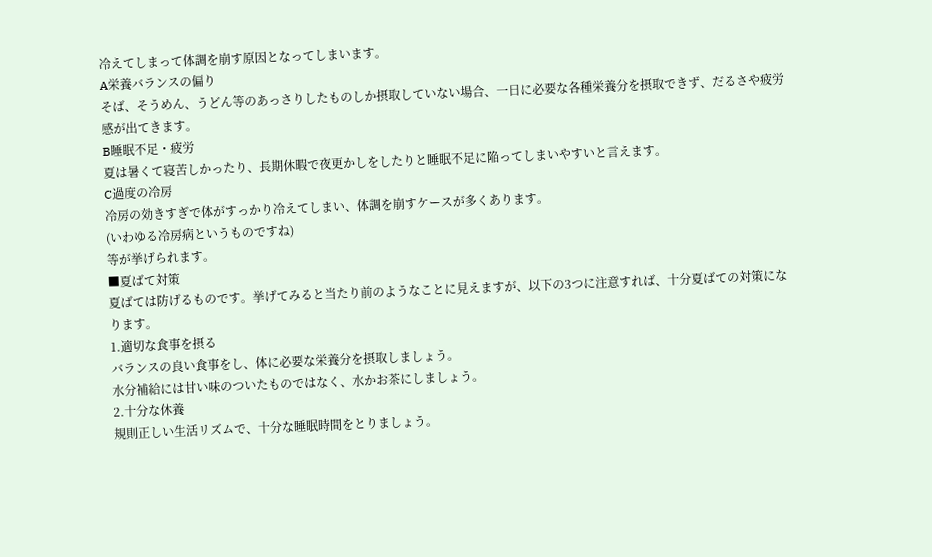冷えてしまって体調を崩す原因となってしまいます。
A栄養バランスの偏り
そば、そうめん、うどん等のあっさりしたものしか摂取していない場合、一日に必要な各種栄養分を摂取できず、だるさや疲労感が出てきます。
B睡眠不足・疲労
夏は暑くて寝苦しかったり、長期休暇で夜更かしをしたりと睡眠不足に陥ってしまいやすいと言えます。
C過度の冷房
冷房の効きすぎで体がすっかり冷えてしまい、体調を崩すケースが多くあります。
(いわゆる冷房病というものですね)
等が挙げられます。
■夏ばて対策
夏ばては防げるものです。挙げてみると当たり前のようなことに見えますが、以下の3つに注意すれば、十分夏ばての対策になります。
1.適切な食事を摂る
バランスの良い食事をし、体に必要な栄養分を摂取しましょう。
水分補給には甘い味のついたものではなく、水かお茶にしましょう。
2.十分な休養
規則正しい生活リズムで、十分な睡眠時間をとりましょう。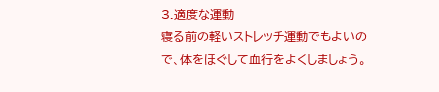3.適度な運動
寝る前の軽いストレッチ運動でもよいので、体をほぐして血行をよくしましょう。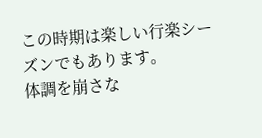この時期は楽しい行楽シーズンでもあります。
体調を崩さな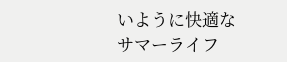いように快適なサマーライフ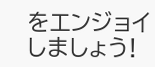をエンジョイしましょう!